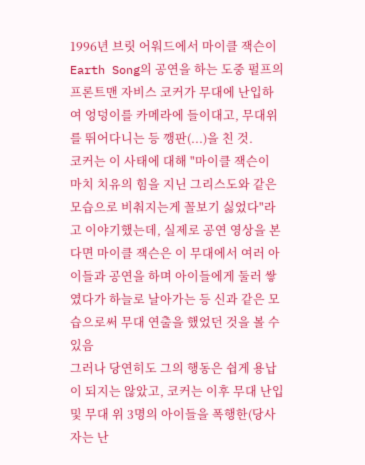1996년 브릿 어워드에서 마이클 잭슨이 Earth Song의 공연을 하는 도중 펄프의 프론트맨 자비스 코커가 무대에 난입하여 엉덩이를 카메라에 들이대고, 무대위를 뛰어다니는 등 깽판(...)을 친 것.
코커는 이 사태에 대해 "마이클 잭슨이 마치 치유의 힘을 지닌 그리스도와 같은 모습으로 비춰지는게 꼴보기 싫었다"라고 이야기했는데, 실제로 공연 영상을 본다면 마이클 잭슨은 이 무대에서 여러 아이들과 공연을 하며 아이들에게 둘러 쌓였다가 하늘로 날아가는 등 신과 같은 모습으로써 무대 연출을 했었던 것을 볼 수 있음
그러나 당연히도 그의 행동은 쉽게 용납이 되지는 않았고, 코커는 이후 무대 난입 및 무대 위 3명의 아이들을 폭행한(당사자는 난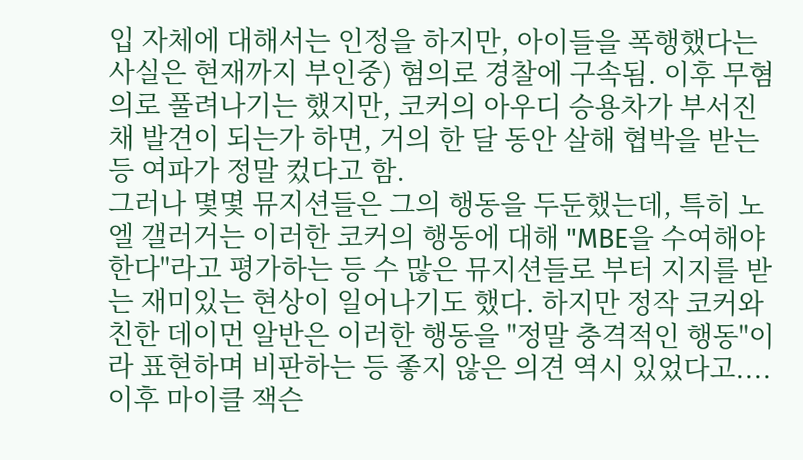입 자체에 대해서는 인정을 하지만, 아이들을 폭행했다는 사실은 현재까지 부인중) 혐의로 경찰에 구속됨. 이후 무혐의로 풀려나기는 했지만, 코커의 아우디 승용차가 부서진 채 발견이 되는가 하면, 거의 한 달 동안 살해 협박을 받는 등 여파가 정말 컸다고 함.
그러나 몇몇 뮤지션들은 그의 행동을 두둔했는데, 특히 노엘 갤러거는 이러한 코커의 행동에 대해 "MBE을 수여해야 한다"라고 평가하는 등 수 많은 뮤지션들로 부터 지지를 받는 재미있는 현상이 일어나기도 했다. 하지만 정작 코커와 친한 데이먼 알반은 이러한 행동을 "정말 충격적인 행동"이라 표현하며 비판하는 등 좋지 않은 의견 역시 있었다고....
이후 마이클 잭슨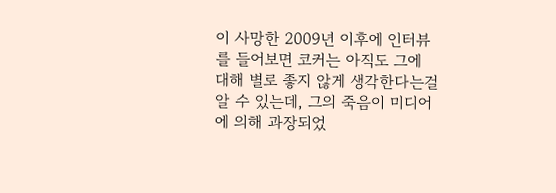이 사망한 2009년 이후에 인터뷰를 들어보면 코커는 아직도 그에 대해 별로 좋지 않게 생각한다는걸 알 수 있는데, 그의 죽음이 미디어에 의해 과장되었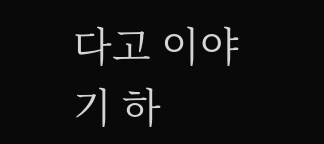다고 이야기 하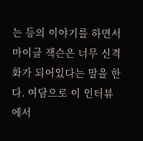는 등의 이야기를 하면서 마이클 잭슨은 너무 신격화가 되어있다는 말을 한다. 여담으로 이 인터뷰에서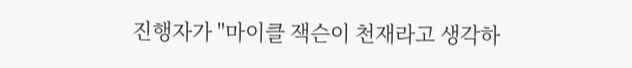진행자가 "마이클 잭슨이 천재라고 생각하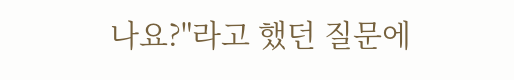나요?"라고 했던 질문에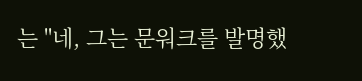는 "네, 그는 문워크를 발명했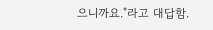으니까요."라고 대답함.